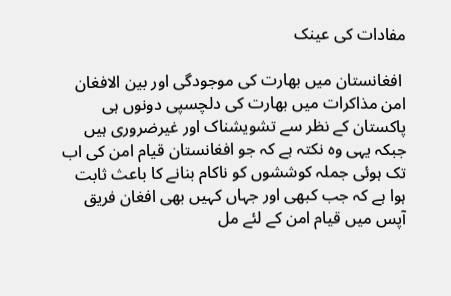مفادات کی عینک

 افغانستان میں بھارت کی موجودگی اور بین الافغان امن مذاکرات میں بھارت کی دلچسپی دونوں ہی پاکستان کے نظر سے تشویشناک اور غیرضروری ہیں جبکہ یہی وہ نکتہ ہے کہ جو افغانستان قیام امن کی اب تک ہوئی جملہ کوششوں کو ناکام بنانے کا باعث ثابت ہوا ہے کہ جب کبھی اور جہاں کہیں بھی افغان فریق آپس میں قیام امن کے لئے مل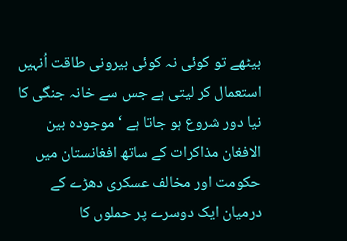بیٹھے تو کوئی نہ کوئی بیرونی طاقت اُنہیں استعمال کر لیتی ہے جس سے خانہ جنگی کا نیا دور شروع ہو جاتا ہے ‘ موجودہ بین الافغان مذاکرات کے ساتھ افغانستان میں حکومت اور مخالف عسکری دھڑے کے درمیان ایک دوسرے پر حملوں کا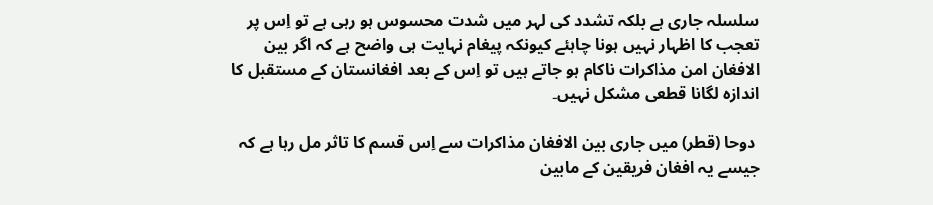سلسلہ جاری ہے بلکہ تشدد کی لہر میں شدت محسوس ہو رہی ہے تو اِس پر تعجب کا اظہار نہیں ہونا چاہئے کیونکہ پیغام نہایت ہی واضح ہے کہ اگر بین الافغان امن مذاکرات ناکام ہو جاتے ہیں تو اِس کے بعد افغانستان کے مستقبل کا اندازہ لگانا قطعی مشکل نہیں۔

 دوحا (قطر) میں جاری بین الافغان مذاکرات سے اِس قسم کا تاثر مل رہا ہے کہ جیسے یہ افغان فریقین کے مابین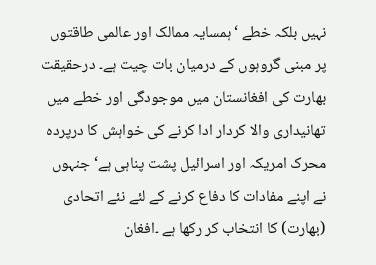نہیں بلکہ خطے ‘ہمسایہ ممالک اور عالمی طاقتوں پر مبنی گروہوں کے درمیان بات چیت ہے۔ درحقیقت بھارت کی افغانستان میں موجودگی اور خطے میں تھانیداری والا کردار ادا کرنے کی خواہش کا درپردہ محرک امریکہ اور اسرائیل پشت پناہی ہے‘ جنہوں نے اپنے مفادات کا دفاع کرنے کے لئے نئے اتحادی (بھارت) کا انتخاب کر رکھا ہے ۔افغان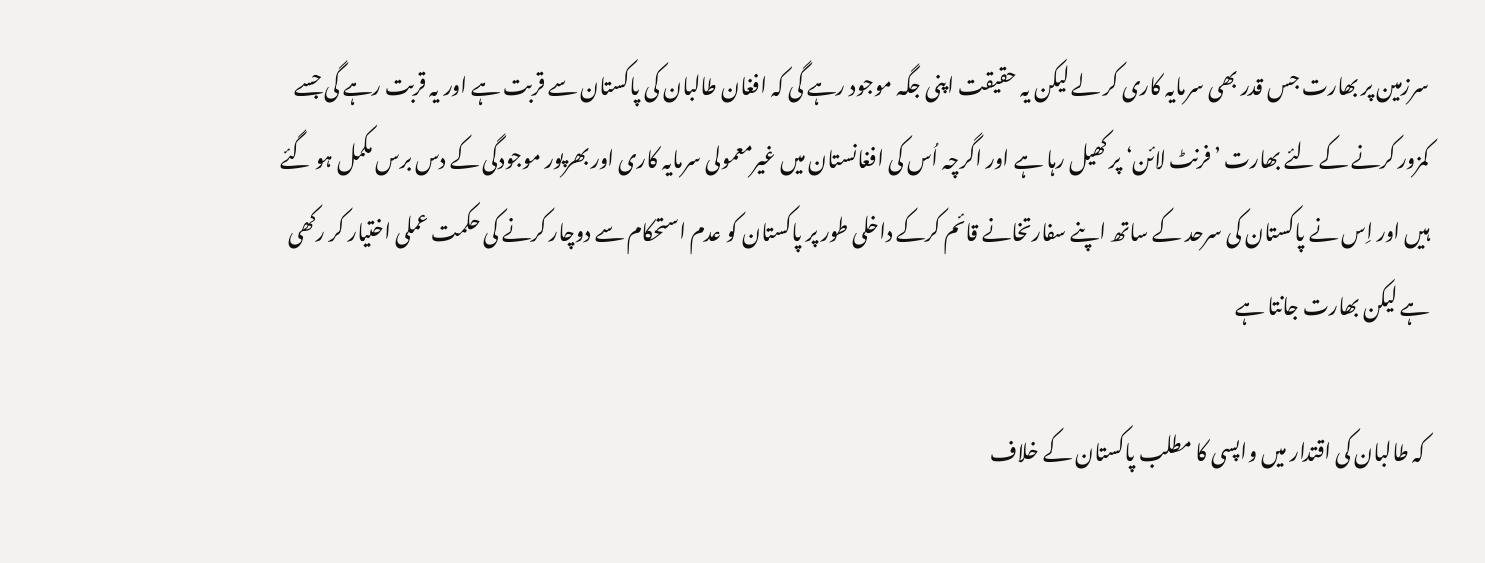سرزمین پر بھارت جس قدر بھی سرمایہ کاری کر لے لیکن یہ حقیقت اپنی جگہ موجود رہے گی کہ افغان طالبان کی پاکستان سے قربت ہے اور یہ قربت رہے گی جسے کمزور کرنے کے لئے بھارت ’فرنٹ لائن‘ پر کھیل رہا ہے اور اگرچہ اُس کی افغانستان میں غیرمعمولی سرمایہ کاری اور بھرپور موجودگی کے دس برس مکمل ہو گئے ہیں اور اِس نے پاکستان کی سرحد کے ساتھ اپنے سفارتخانے قائم کرکے داخلی طور پر پاکستان کو عدم استحکام سے دوچار کرنے کی حکمت عملی اختیار کر رکھی ہے لیکن بھارت جانتا ہے

 کہ طالبان کی اقتدار میں واپسی کا مطلب پاکستان کے خلاف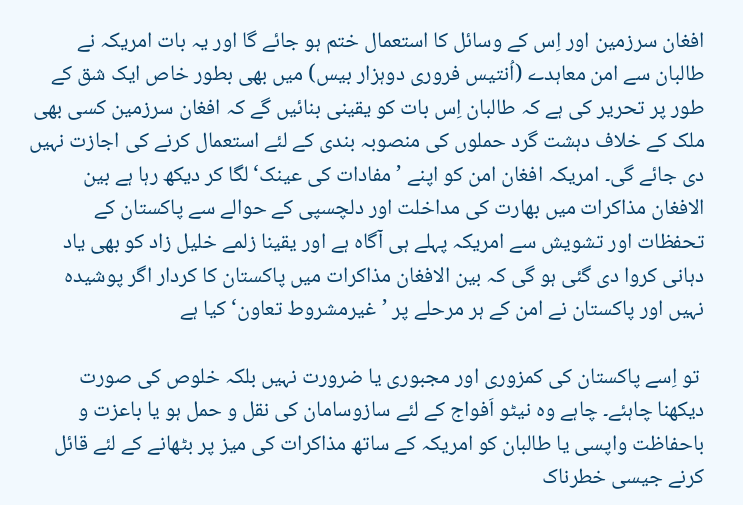افغان سرزمین اور اِس کے وسائل کا استعمال ختم ہو جائے گا اور یہ بات امریکہ نے طالبان سے امن معاہدے (اُنتیس فروری دوہزار بیس) میں بھی بطور خاص ایک شق کے طور پر تحریر کی ہے کہ طالبان اِس بات کو یقینی بنائیں گے کہ افغان سرزمین کسی بھی ملک کے خلاف دہشت گرد حملوں کی منصوبہ بندی کے لئے استعمال کرنے کی اجازت نہیں دی جائے گی۔ امریکہ افغان امن کو اپنے ’مفادات کی عینک‘ لگا کر دیکھ رہا ہے بین الافغان مذاکرات میں بھارت کی مداخلت اور دلچسپی کے حوالے سے پاکستان کے تحفظات اور تشویش سے امریکہ پہلے ہی آگاہ ہے اور یقینا زلمے خلیل زاد کو بھی یاد دہانی کروا دی گئی ہو گی کہ بین الافغان مذاکرات میں پاکستان کا کردار اگر پوشیدہ نہیں اور پاکستان نے امن کے ہر مرحلے پر ’غیرمشروط تعاون‘ کیا ہے

 تو اِسے پاکستان کی کمزوری اور مجبوری یا ضرورت نہیں بلکہ خلوص کی صورت دیکھنا چاہئے۔ چاہے وہ نیٹو اَفواج کے لئے سازوسامان کی نقل و حمل ہو یا باعزت و باحفاظت واپسی یا طالبان کو امریکہ کے ساتھ مذاکرات کی میز پر بٹھانے کے لئے قائل کرنے جیسی خطرناک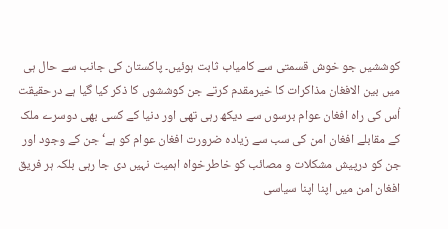کوششیں جو خوش قسمتی سے کامیاب ثابت ہوئیں۔ پاکستان کی جانب سے حال ہی میں بین الافغان مذاکرات کا خیرمقدم کرتے جن کوششوں کا ذکر کیا گیا ہے درحقیقت اُس کی راہ افغان عوام برسوں سے دیکھ رہی تھی اور دنیا کے کسی بھی دوسرے ملک کے مقابلے افغان امن کی سب سے زیادہ ضرورت افغان عوام کو ہے‘ جن کے وجود اور جن کو درپیش مشکلات و مصائب کو خاطرخواہ اہمیت نہیں دی جا رہی بلکہ ہر فریق افغان امن میں اپنا اپنا سیاسی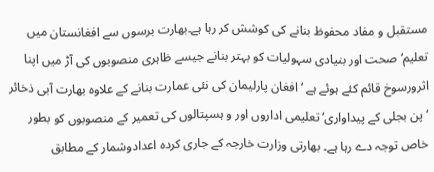مستقبل و مفاد محفوظ بنانے کی کوشش کر رہا ہے۔بھارت برسوں سے افغانستان میں تعلیم‘ صحت اور بنیادی سہولیات کو بہتر بنانے جیسے ظاہری منصوبوں کی آڑ میں اپنا اثرورسوخ قائم کئے ہوئے ہے ‘ افغان پارلیمان کی نئی عمارت بنانے کے علاوہ بھارت آبی ذخائر ‘ پن بجلی کے پیداواری‘ تعلیمی اداروں اور و ہسپتالوں کی تعمیر کے منصوبوں کو بطور خاص توجہ دے رہا ہے۔ بھارتی وزارت خارجہ کے جاری کردہ اعدادوشمار کے مطابق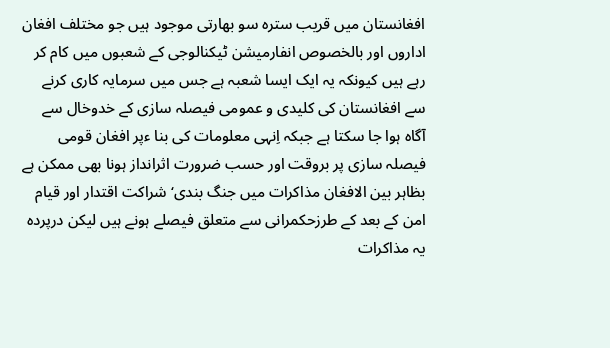افغانستان میں قریب سترہ سو بھارتی موجود ہیں جو مختلف افغان اداروں اور بالخصوص انفارمیشن ٹیکنالوجی کے شعبوں میں کام کر رہے ہیں کیونکہ یہ ایک ایسا شعبہ ہے جس میں سرمایہ کاری کرنے سے افغانستان کی کلیدی و عمومی فیصلہ سازی کے خدوخال سے آگاہ ہوا جا سکتا ہے جبکہ اِنہی معلومات کی بنا ءپر افغان قومی فیصلہ سازی پر بروقت اور حسب ضرورت اثرانداز ہونا بھی ممکن ہے بظاہر بین الافغان مذاکرات میں جنگ بندی‘ شراکت اقتدار اور قیام امن کے بعد کے طرزحکمرانی سے متعلق فیصلے ہونے ہیں لیکن درپردہ یہ مذاکرات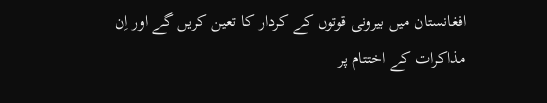افغانستان میں بیرونی قوتوں کے کردار کا تعین کریں گے اور اِن مذاکرات کے اختتام پر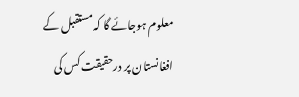معلوم ہوجائے گا کہ مستقبل کے افغانستان پر درحقیقت کس کی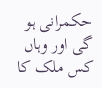حکمرانی ہو گی اور وہاں کس ملک کا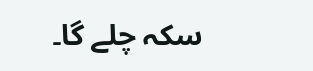سکہ چلے گا۔